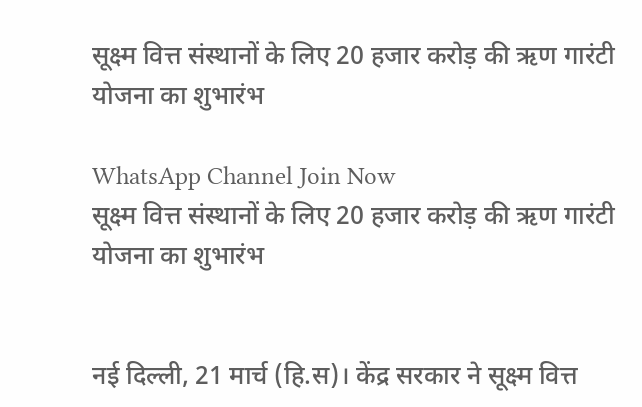सूक्ष्म वित्त संस्थानों के लिए 20 हजार करोड़ की ऋण गारंटी योजना का शुभारंभ

WhatsApp Channel Join Now
सूक्ष्म वित्त संस्थानों के लिए 20 हजार करोड़ की ऋण गारंटी योजना का शुभारंभ


नई दिल्ली, 21 मार्च (हि.स)। केंद्र सरकार ने सूक्ष्म वित्त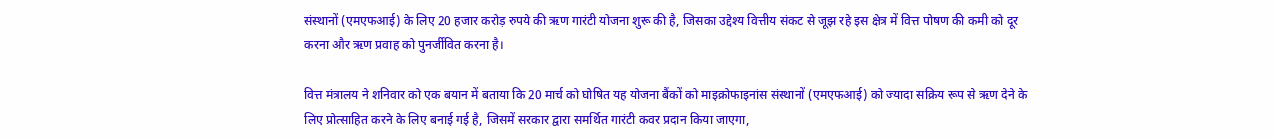संस्थानों (एमएफआई) के लिए 20 हजार करोड़ रुपये की ऋण गारंटी योजना शुरू की है, जिसका उद्देश्य वित्तीय संकट से जूझ रहे इस क्षेत्र में वित्त पोषण की कमी को दूर करना और ऋण प्रवाह को पुनर्जीवित करना है।

वित्त मंत्रालय ने शनिवार को एक बयान में बताया कि 20 मार्च को घोषित यह योजना बैंकों को माइक्रोफाइनांस संस्थानों (एमएफआई) को ज्यादा सक्रिय रूप से ऋण देने के लिए प्रोत्साहित करने के लिए बनाई गई है, जिसमें सरकार द्वारा समर्थित गारंटी कवर प्रदान किया जाएगा,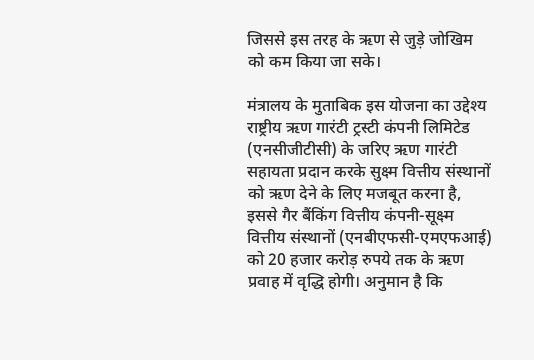जिससे इस तरह के ऋण से जुड़े जोखिम को कम किया जा सके।

मंत्रालय के मुताबिक इस योजना का उद्देश्य राष्ट्रीय ऋण गारंटी ट्रस्टी कंपनी लिमिटेड (एनसीजीटीसी) के जरिए ऋण गारंटी सहायता प्रदान करके सुक्ष्म वित्तीय संस्थानों को ऋण देने के लिए मजबूत करना है, इससे गैर बैंकिंग वित्तीय कंपनी-सूक्ष्म वित्तीय संस्थानों (एनबीएफसी-एमएफआई) को 20 हजार करोड़ रुपये तक के ऋण प्रवाह में वृद्धि होगी। अनुमान है कि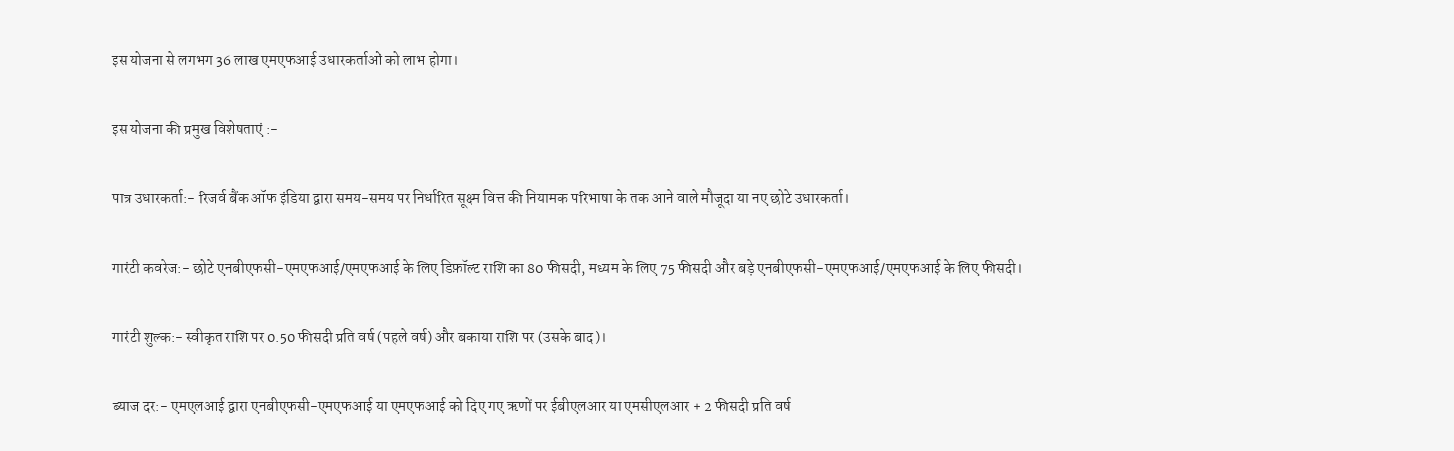इस योजना से लगभग 36 लाख एमएफआई उधारकर्ताओं को लाभ होगा।

इस योजना की प्रमुख विशेषताएं :-

पात्र उधारकर्ता:- रिजर्व बैंक ऑफ इंडिया द्वारा समय-समय पर निर्धारित सूक्ष्म वित्त की नियामक परिभाषा के तक आने वाले मौजूदा या नए छोटे उधारकर्ता।

गारंटी कवरेज:- छोटे एनबीएफसी-एमएफआई/एमएफआई के लिए डिफ़ॉल्ट राशि का 80 फीसदी, मध्यम के लिए 75 फीसदी और बड़े एनबीएफसी-एमएफआई/एमएफआई के लिए फीसदी।

गारंटी शुल्क:- स्वीकृत राशि पर 0.50 फीसदी प्रति वर्ष (पहले वर्ष) और बकाया राशि पर (उसके बाद)।

ब्याज दर:- एमएलआई द्वारा एनबीएफसी-एमएफआई या एमएफआई को दिए गए ऋणों पर ईबीएलआर या एमसीएलआर + 2 फीसदी प्रति वर्ष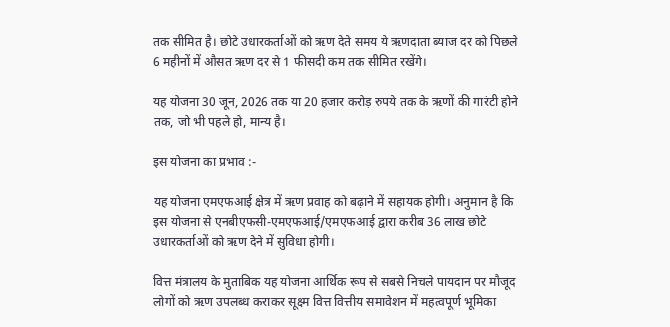तक सीमित है। छोटे उधारकर्ताओं को ऋण देते समय ये ऋणदाता ब्याज दर को पिछले 6 महीनों में औसत ऋण दर से 1 फीसदी कम तक सीमित रखेंगे।

यह योजना 30 जून, 2026 तक या 20 हजार करोड़ रुपये तक के ऋणों की गारंटी होने तक, जो भी पहले हो, मान्य है।

इस योजना का प्रभाव :-

यह योजना एमएफआई क्षेत्र में ऋण प्रवाह को बढ़ाने में सहायक होगी। अनुमान है कि इस योजना से एनबीएफसी-एमएफआई/एमएफआई द्वारा करीब 36 लाख छोटे उधारकर्ताओं को ऋण देने में सुविधा होगी।

वित्त मंत्रालय के मुताबिक यह योजना आर्थिक रूप से सबसे निचले पायदान पर मौजूद लोगों को ऋण उपलब्ध कराकर सूक्ष्म वित्त वित्तीय समावेशन में महत्वपूर्ण भूमिका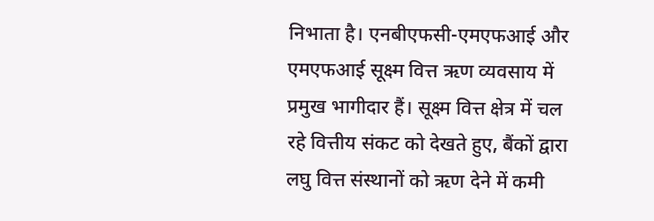निभाता है। एनबीएफसी-एमएफआई और एमएफआई सूक्ष्म वित्त ऋण व्यवसाय में प्रमुख भागीदार हैं। सूक्ष्म वित्त क्षेत्र में चल रहे वित्तीय संकट को देखते हुए, बैंकों द्वारा लघु वित्त संस्थानों को ऋण देने में कमी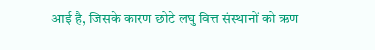आई है, जिसके कारण छोटे लघु वित्त संस्थानों को ऋण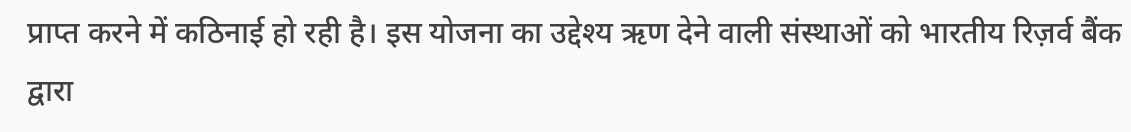प्राप्त करने में कठिनाई हो रही है। इस योजना का उद्देश्य ऋण देने वाली संस्थाओं को भारतीय रिज़र्व बैंक द्वारा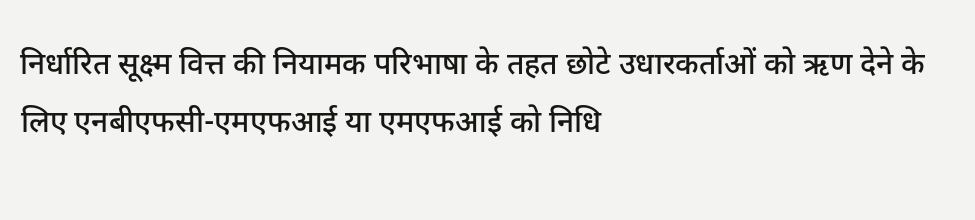निर्धारित सूक्ष्म वित्त की नियामक परिभाषा के तहत छोटे उधारकर्ताओं को ऋण देने के लिए एनबीएफसी-एमएफआई या एमएफआई को निधि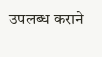उपलब्ध कराने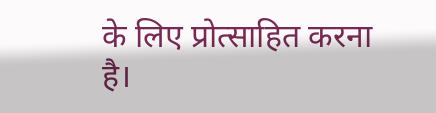के लिए प्रोत्साहित करना है।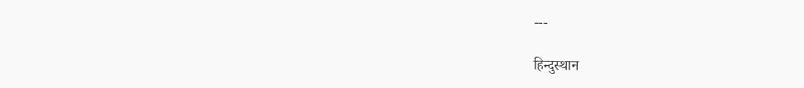---

हिन्दुस्थान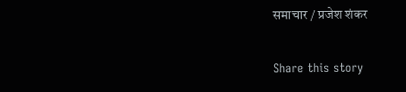समाचार / प्रजेश शंकर

Share this story